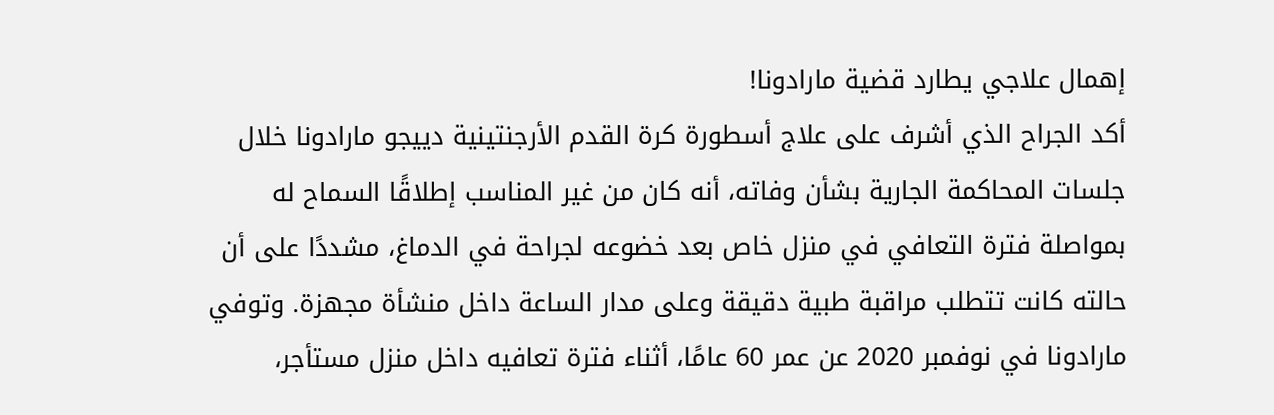إهمال علاجي يطارد قضية مارادونا!
أكد الجراح الذي أشرف على علاج أسطورة كرة القدم الأرجنتينية دييجو مارادونا خلال جلسات المحاكمة الجارية بشأن وفاته، أنه كان من غير المناسب إطلاقًا السماح له بمواصلة فترة التعافي في منزل خاص بعد خضوعه لجراحة في الدماغ، مشددًا على أن حالته كانت تتطلب مراقبة طبية دقيقة وعلى مدار الساعة داخل منشأة مجهزة. وتوفي مارادونا في نوفمبر 2020 عن عمر 60 عامًا، أثناء فترة تعافيه داخل منزل مستأجر،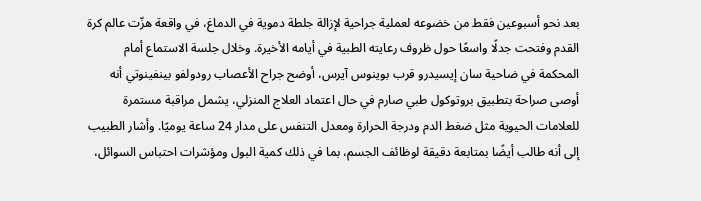بعد نحو أسبوعين فقط من خضوعه لعملية جراحية لإزالة جلطة دموية في الدماغ، في واقعة هزّت عالم كرة القدم وفتحت جدلًا واسعًا حول ظروف رعايته الطبية في أيامه الأخيرة. وخلال جلسة الاستماع أمام المحكمة في ضاحية سان إيسيدرو قرب بوينوس آيرس، أوضح جراح الأعصاب رودولفو بينفينوتي أنه أوصى صراحة بتطبيق بروتوكول طبي صارم في حال اعتماد العلاج المنزلي، يشمل مراقبة مستمرة للعلامات الحيوية مثل ضغط الدم ودرجة الحرارة ومعدل التنفس على مدار 24 ساعة يوميًا. وأشار الطبيب إلى أنه طالب أيضًا بمتابعة دقيقة لوظائف الجسم، بما في ذلك كمية البول ومؤشرات احتباس السوائل،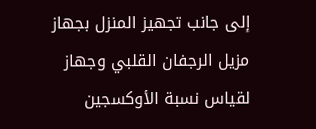إلى جانب تجهيز المنزل بجهاز مزيل الرجفان القلبي وجهاز لقياس نسبة الأوكسجين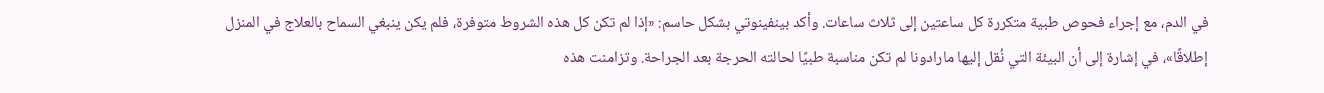في الدم، مع إجراء فحوص طبية متكررة كل ساعتين إلى ثلاث ساعات. وأكد بينفينوتي بشكل حاسم: «إذا لم تكن كل هذه الشروط متوفرة، فلم يكن ينبغي السماح بالعلاج في المنزل إطلاقًا»، في إشارة إلى أن البيئة التي نُقل إليها مارادونا لم تكن مناسبة طبيًا لحالته الحرجة بعد الجراحة. وتزامنت هذه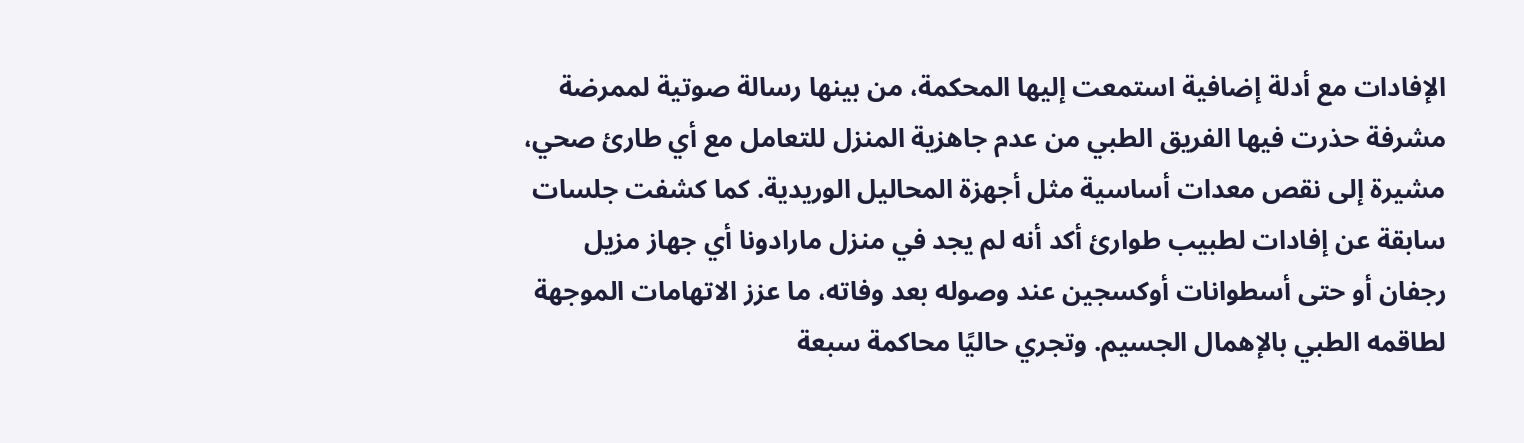الإفادات مع أدلة إضافية استمعت إليها المحكمة، من بينها رسالة صوتية لممرضة مشرفة حذرت فيها الفريق الطبي من عدم جاهزية المنزل للتعامل مع أي طارئ صحي، مشيرة إلى نقص معدات أساسية مثل أجهزة المحاليل الوريدية. كما كشفت جلسات سابقة عن إفادات لطبيب طوارئ أكد أنه لم يجد في منزل مارادونا أي جهاز مزيل رجفان أو حتى أسطوانات أوكسجين عند وصوله بعد وفاته، ما عزز الاتهامات الموجهة لطاقمه الطبي بالإهمال الجسيم. وتجري حاليًا محاكمة سبعة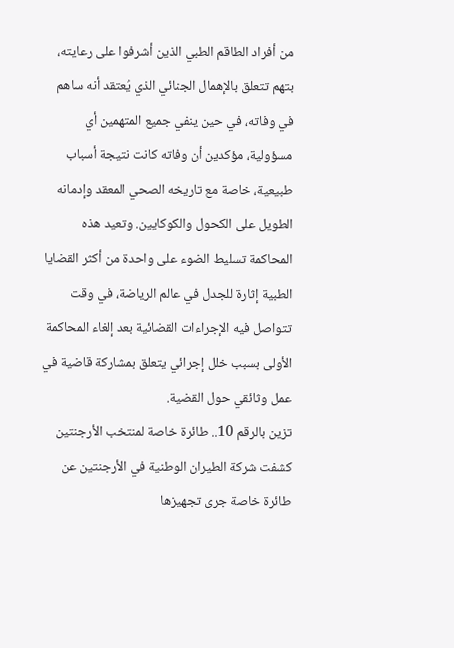من أفراد الطاقم الطبي الذين أشرفوا على رعايته، بتهم تتعلق بالإهمال الجنائي الذي يُعتقد أنه ساهم في وفاته، في حين ينفي جميع المتهمين أي مسؤولية، مؤكدين أن وفاته كانت نتيجة أسباب طبيعية، خاصة مع تاريخه الصحي المعقد وإدمانه الطويل على الكحول والكوكايين. وتعيد هذه المحاكمة تسليط الضوء على واحدة من أكثر القضايا الطبية إثارة للجدل في عالم الرياضة، في وقت تتواصل فيه الإجراءات القضائية بعد إلغاء المحاكمة الأولى بسبب خلل إجرائي يتعلق بمشاركة قاضية في عمل وثائقي حول القضية.
تزين بالرقم 10.. طائرة خاصة لمنتخب الأرجنتين
كشفت شركة الطيران الوطنية في الأرجنتين عن طائرة خاصة جرى تجهيزها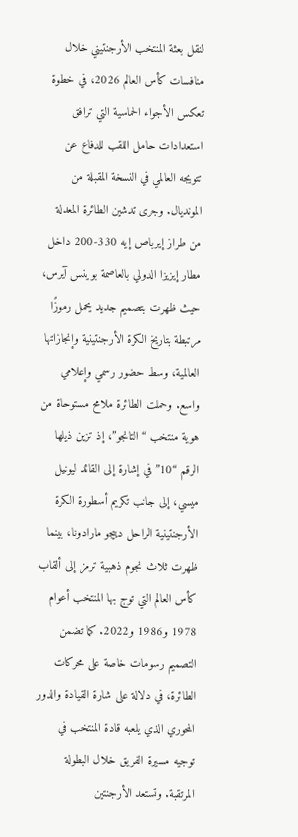لنقل بعثة المنتخب الأرجنتيني خلال منافسات كأس العالم 2026، في خطوة تعكس الأجواء الحماسية التي ترافق استعدادات حامل اللقب للدفاع عن تتويجه العالمي في النسخة المقبلة من المونديال. وجرى تدشين الطائرة المعدلة من طراز إيرباص إيه 330-200 داخل مطار إيزيزا الدولي بالعاصمة بوينس آيرس، حيث ظهرت بتصميم جديد يحمل رموزًا مرتبطة بتاريخ الكرة الأرجنتينية وإنجازاتها العالمية، وسط حضور رسمي وإعلامي واسع. وحملت الطائرة ملامح مستوحاة من هوية منتخب “التانجو”، إذ تزين ذيلها الرقم “10” في إشارة إلى القائد ليونيل ميسي، إلى جانب تكريم أسطورة الكرة الأرجنتينية الراحل دييجو مارادونا، بينما ظهرت ثلاث نجوم ذهبية ترمز إلى ألقاب كأس العالم التي توج بها المنتخب أعوام 1978 و1986 و2022. كما تضمن التصميم رسومات خاصة على محركات الطائرة، في دلالة على شارة القيادة والدور المحوري الذي يلعبه قادة المنتخب في توجيه مسيرة الفريق خلال البطولة المرتقبة. وتستعد الأرجنتين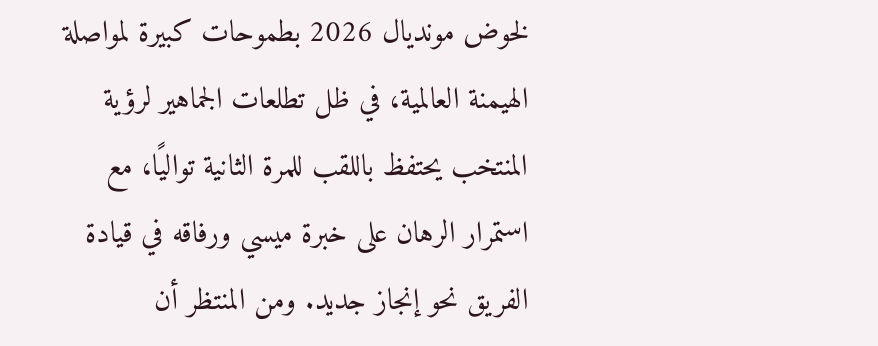لخوض مونديال 2026 بطموحات كبيرة لمواصلة الهيمنة العالمية، في ظل تطلعات الجماهير لرؤية المنتخب يحتفظ باللقب للمرة الثانية تواليًا، مع استمرار الرهان على خبرة ميسي ورفاقه في قيادة الفريق نحو إنجاز جديد. ومن المنتظر أن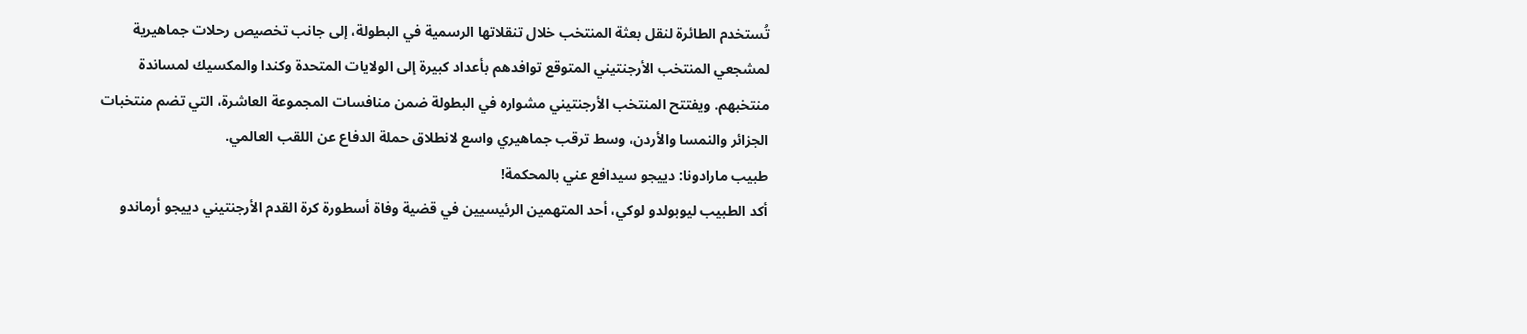تُستخدم الطائرة لنقل بعثة المنتخب خلال تنقلاتها الرسمية في البطولة، إلى جانب تخصيص رحلات جماهيرية لمشجعي المنتخب الأرجنتيني المتوقع توافدهم بأعداد كبيرة إلى الولايات المتحدة وكندا والمكسيك لمساندة منتخبهم. ويفتتح المنتخب الأرجنتيني مشواره في البطولة ضمن منافسات المجموعة العاشرة، التي تضم منتخبات الجزائر والنمسا والأردن، وسط ترقب جماهيري واسع لانطلاق حملة الدفاع عن اللقب العالمي.
طبيب مارادونا: دييجو سيدافع عني بالمحكمة!
أكد الطبيب ليوبولدو لوكي، أحد المتهمين الرئيسيين في قضية وفاة أسطورة كرة القدم الأرجنتيني دييجو أرماندو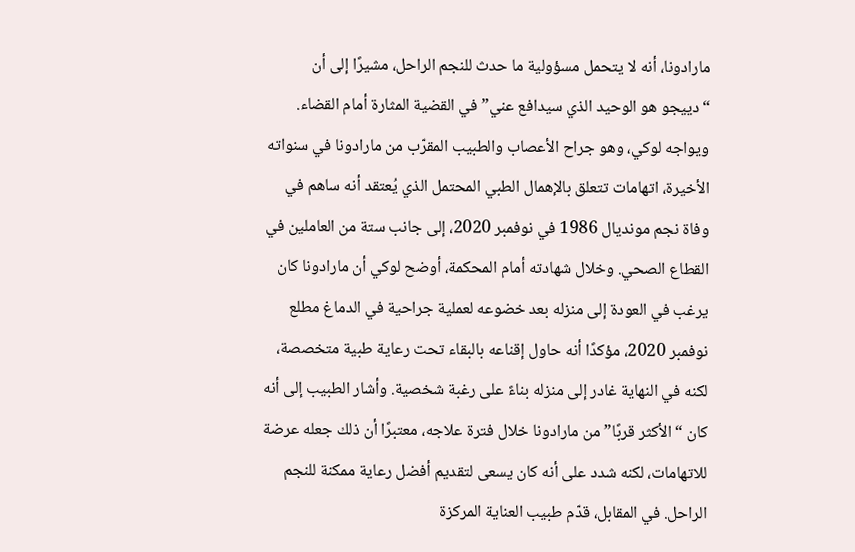مارادونا، أنه لا يتحمل مسؤولية ما حدث للنجم الراحل، مشيرًا إلى أن “دييجو هو الوحيد الذي سيدافع عني” في القضية المثارة أمام القضاء. ويواجه لوكي، وهو جراح الأعصاب والطبيب المقرّب من مارادونا في سنواته الأخيرة، اتهامات تتعلق بالإهمال الطبي المحتمل الذي يُعتقد أنه ساهم في وفاة نجم مونديال 1986 في نوفمبر 2020، إلى جانب ستة من العاملين في القطاع الصحي. وخلال شهادته أمام المحكمة، أوضح لوكي أن مارادونا كان يرغب في العودة إلى منزله بعد خضوعه لعملية جراحية في الدماغ مطلع نوفمبر 2020، مؤكدًا أنه حاول إقناعه بالبقاء تحت رعاية طبية متخصصة، لكنه في النهاية غادر إلى منزله بناءً على رغبة شخصية. وأشار الطبيب إلى أنه كان “الأكثر قربًا” من مارادونا خلال فترة علاجه، معتبرًا أن ذلك جعله عرضة للاتهامات، لكنه شدد على أنه كان يسعى لتقديم أفضل رعاية ممكنة للنجم الراحل. في المقابل، قدّم طبيب العناية المركزة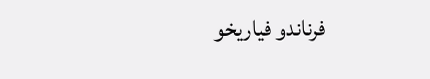فرناندو فياريخو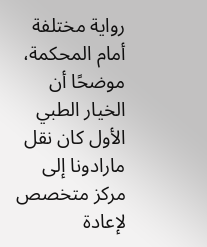رواية مختلفة أمام المحكمة، موضحًا أن الخيار الطبي الأول كان نقل مارادونا إلى مركز متخصص لإعادة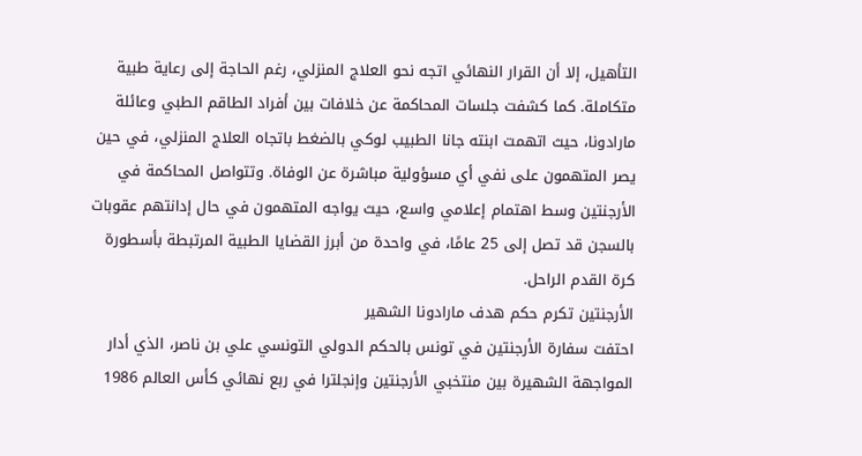التأهيل، إلا أن القرار النهائي اتجه نحو العلاج المنزلي، رغم الحاجة إلى رعاية طبية متكاملة. كما كشفت جلسات المحاكمة عن خلافات بين أفراد الطاقم الطبي وعائلة مارادونا، حيث اتهمت ابنته جانا الطبيب لوكي بالضغط باتجاه العلاج المنزلي، في حين يصر المتهمون على نفي أي مسؤولية مباشرة عن الوفاة. وتتواصل المحاكمة في الأرجنتين وسط اهتمام إعلامي واسع، حيث يواجه المتهمون في حال إدانتهم عقوبات بالسجن قد تصل إلى 25 عامًا، في واحدة من أبرز القضايا الطبية المرتبطة بأسطورة كرة القدم الراحل.
الأرجنتين تكرم حكم هدف مارادونا الشهير
احتفت سفارة الأرجنتين في تونس بالحكم الدولي التونسي علي بن ناصر، الذي أدار المواجهة الشهيرة بين منتخبي الأرجنتين وإنجلترا في ربع نهائي كأس العالم 1986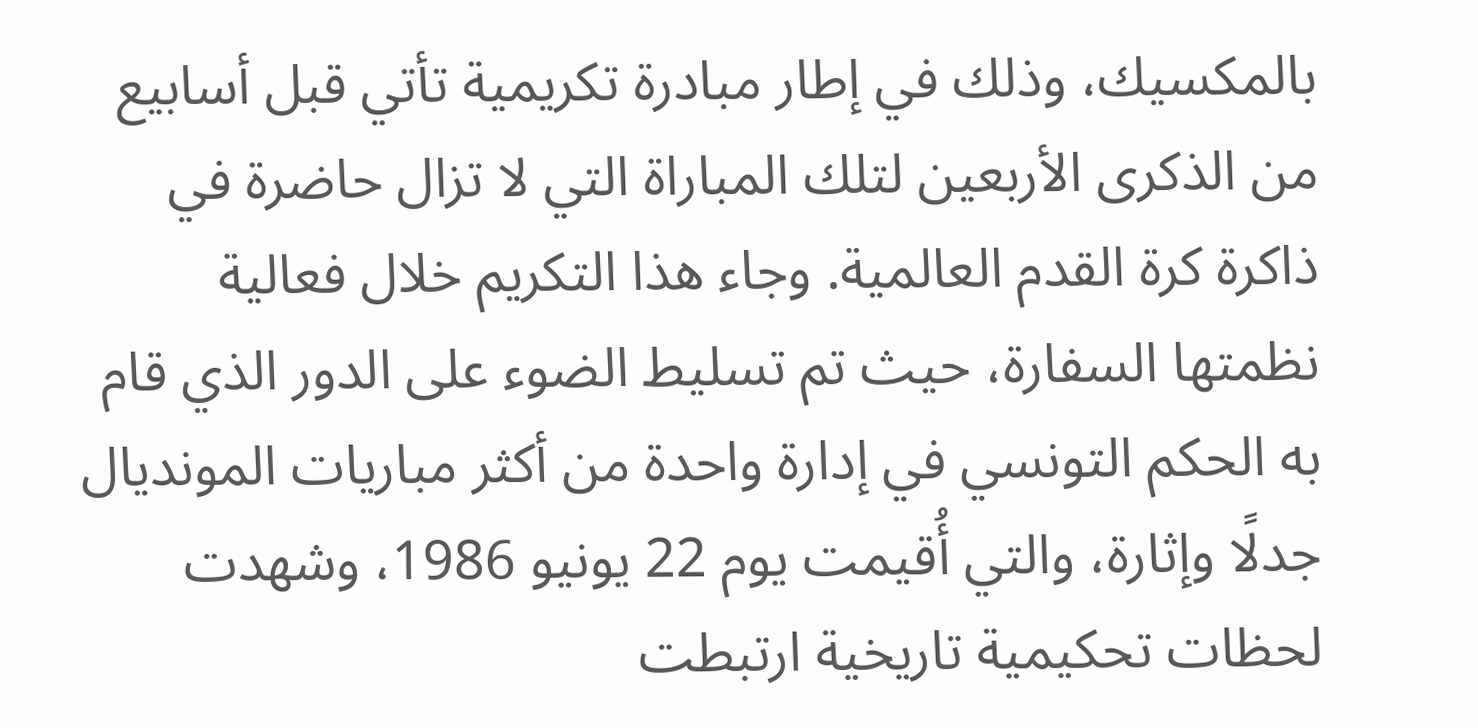بالمكسيك، وذلك في إطار مبادرة تكريمية تأتي قبل أسابيع من الذكرى الأربعين لتلك المباراة التي لا تزال حاضرة في ذاكرة كرة القدم العالمية. وجاء هذا التكريم خلال فعالية نظمتها السفارة، حيث تم تسليط الضوء على الدور الذي قام به الحكم التونسي في إدارة واحدة من أكثر مباريات المونديال جدلًا وإثارة، والتي أُقيمت يوم 22 يونيو 1986، وشهدت لحظات تحكيمية تاريخية ارتبطت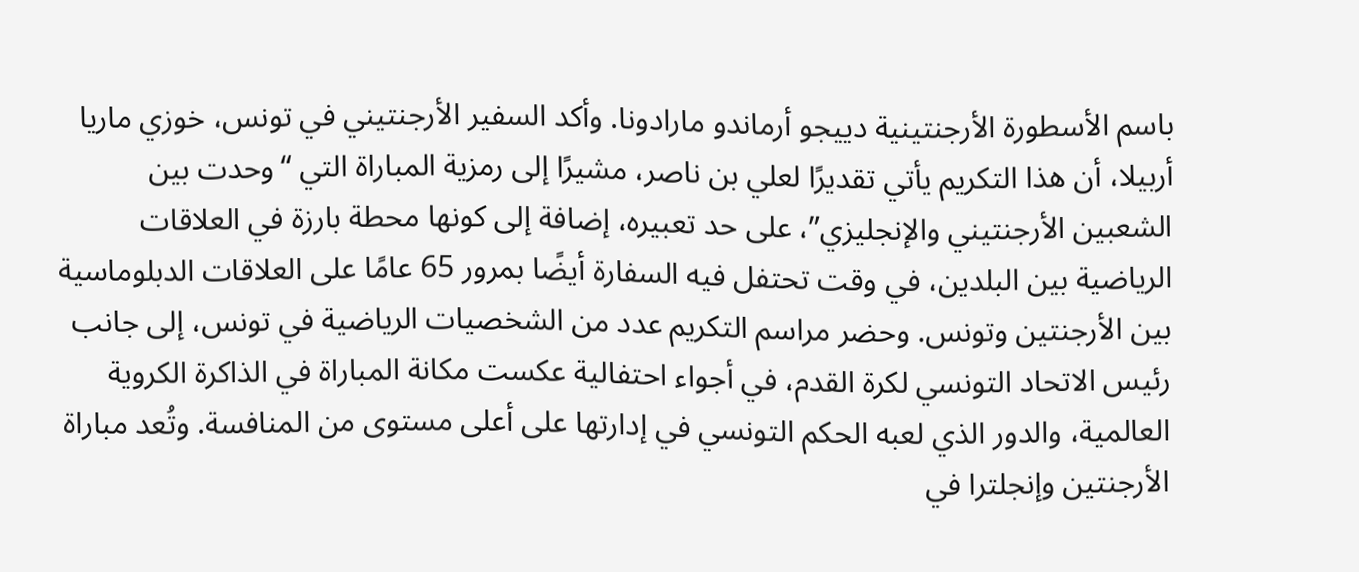باسم الأسطورة الأرجنتينية دييجو أرماندو مارادونا. وأكد السفير الأرجنتيني في تونس، خوزي ماريا أربيلا، أن هذا التكريم يأتي تقديرًا لعلي بن ناصر، مشيرًا إلى رمزية المباراة التي “وحدت بين الشعبين الأرجنتيني والإنجليزي”، على حد تعبيره، إضافة إلى كونها محطة بارزة في العلاقات الرياضية بين البلدين، في وقت تحتفل فيه السفارة أيضًا بمرور 65 عامًا على العلاقات الدبلوماسية بين الأرجنتين وتونس. وحضر مراسم التكريم عدد من الشخصيات الرياضية في تونس، إلى جانب رئيس الاتحاد التونسي لكرة القدم، في أجواء احتفالية عكست مكانة المباراة في الذاكرة الكروية العالمية، والدور الذي لعبه الحكم التونسي في إدارتها على أعلى مستوى من المنافسة. وتُعد مباراة الأرجنتين وإنجلترا في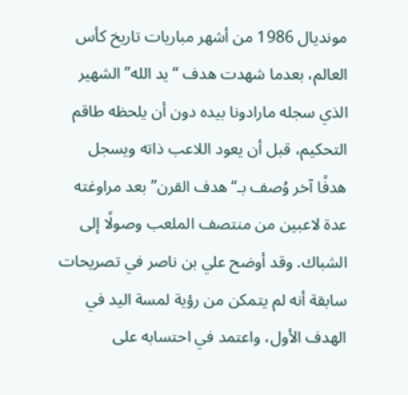مونديال 1986 من أشهر مباريات تاريخ كأس العالم، بعدما شهدت هدف “يد الله” الشهير الذي سجله مارادونا بيده دون أن يلحظه طاقم التحكيم، قبل أن يعود اللاعب ذاته ويسجل هدفًا آخر وُصف بـ“هدف القرن” بعد مراوغته عدة لاعبين من منتصف الملعب وصولًا إلى الشباك. وقد أوضح علي بن ناصر في تصريحات سابقة أنه لم يتمكن من رؤية لمسة اليد في الهدف الأول، واعتمد في احتسابه على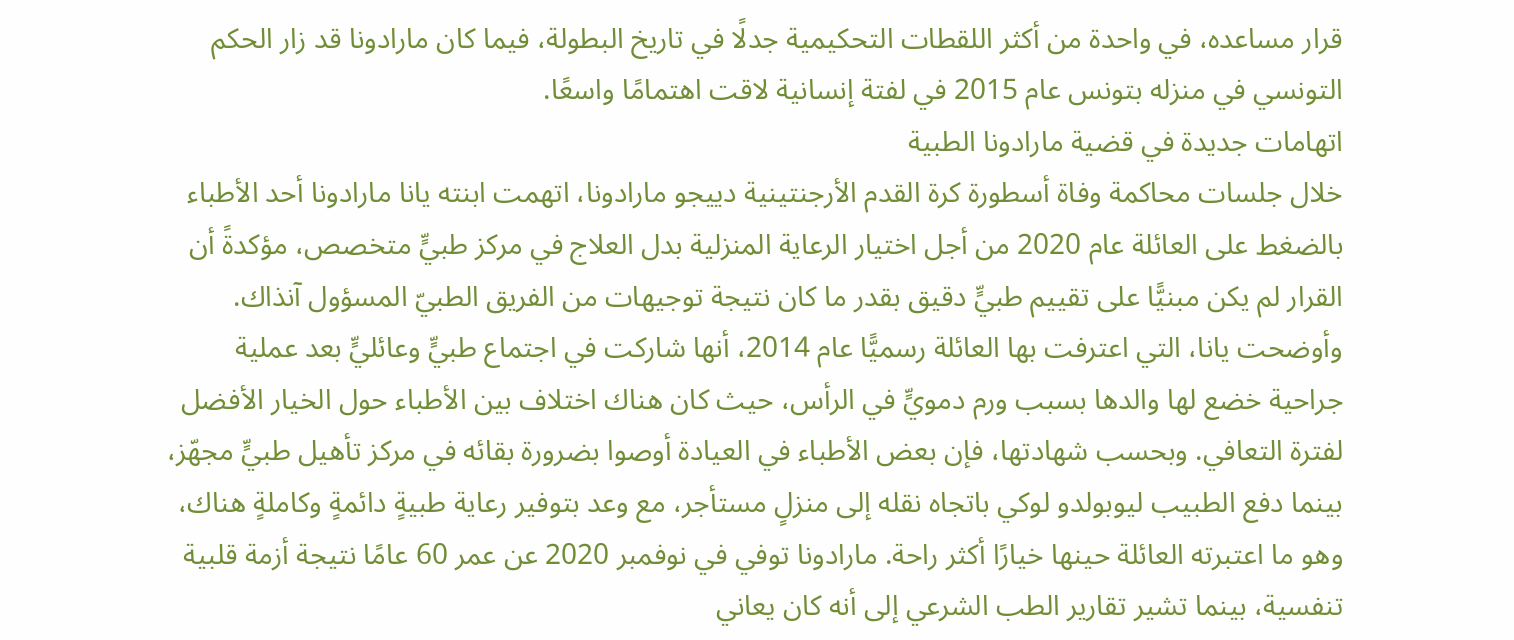قرار مساعده، في واحدة من أكثر اللقطات التحكيمية جدلًا في تاريخ البطولة، فيما كان مارادونا قد زار الحكم التونسي في منزله بتونس عام 2015 في لفتة إنسانية لاقت اهتمامًا واسعًا.
اتهامات جديدة في قضية مارادونا الطبية
خلال جلسات محاكمة وفاة أسطورة كرة القدم الأرجنتينية دييجو مارادونا، اتهمت ابنته يانا مارادونا أحد الأطباء بالضغط على العائلة عام 2020 من أجل اختيار الرعاية المنزلية بدل العلاج في مركز طبيٍّ متخصص، مؤكدةً أن القرار لم يكن مبنيًّا على تقييم طبيٍّ دقيق بقدر ما كان نتيجة توجيهات من الفريق الطبيّ المسؤول آنذاك. وأوضحت يانا، التي اعترفت بها العائلة رسميًّا عام 2014، أنها شاركت في اجتماع طبيٍّ وعائليٍّ بعد عملية جراحية خضع لها والدها بسبب ورم دمويٍّ في الرأس، حيث كان هناك اختلاف بين الأطباء حول الخيار الأفضل لفترة التعافي. وبحسب شهادتها، فإن بعض الأطباء في العيادة أوصوا بضرورة بقائه في مركز تأهيل طبيٍّ مجهّز، بينما دفع الطبيب ليوبولدو لوكي باتجاه نقله إلى منزلٍ مستأجر، مع وعد بتوفير رعاية طبيةٍ دائمةٍ وكاملةٍ هناك، وهو ما اعتبرته العائلة حينها خيارًا أكثر راحة. مارادونا توفي في نوفمبر 2020 عن عمر 60 عامًا نتيجة أزمة قلبية تنفسية، بينما تشير تقارير الطب الشرعي إلى أنه كان يعاني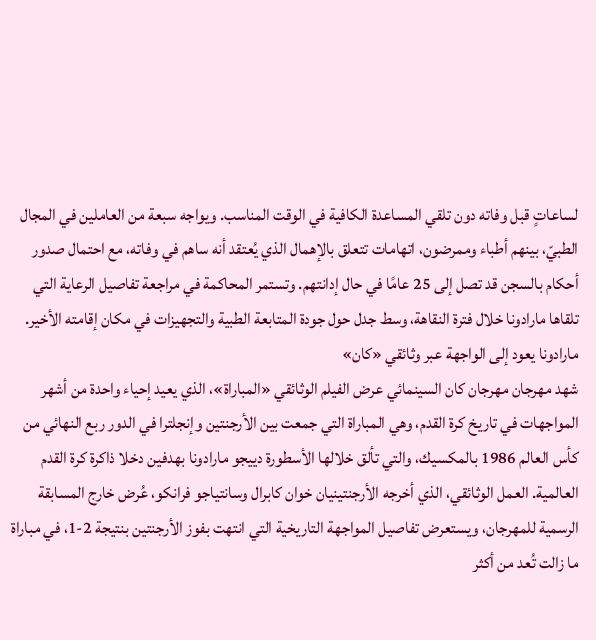لساعاتٍ قبل وفاته دون تلقي المساعدة الكافية في الوقت المناسب. ويواجه سبعة من العاملين في المجال الطبيّ، بينهم أطباء وممرضون، اتهامات تتعلق بالإهمال الذي يُعتقد أنه ساهم في وفاته، مع احتمال صدور أحكام بالسجن قد تصل إلى 25 عامًا في حال إدانتهم. وتستمر المحاكمة في مراجعة تفاصيل الرعاية التي تلقاها مارادونا خلال فترة النقاهة، وسط جدل حول جودة المتابعة الطبية والتجهيزات في مكان إقامته الأخير.
مارادونا يعود إلى الواجهة عبر وثائقي «كان»
شهد مهرجان مهرجان كان السينمائي عرض الفيلم الوثائقي «المباراة»، الذي يعيد إحياء واحدة من أشهر المواجهات في تاريخ كرة القدم، وهي المباراة التي جمعت بين الأرجنتين وإنجلترا في الدور ربع النهائي من كأس العالم 1986 بالمكسيك، والتي تألق خلالها الأسطورة دييجو مارادونا بهدفين دخلا ذاكرة كرة القدم العالمية. العمل الوثائقي، الذي أخرجه الأرجنتينيان خوان كابرال وسانتياجو فرانكو، عُرض خارج المسابقة الرسمية للمهرجان، ويستعرض تفاصيل المواجهة التاريخية التي انتهت بفوز الأرجنتين بنتيجة 2-1، في مباراة ما زالت تُعد من أكثر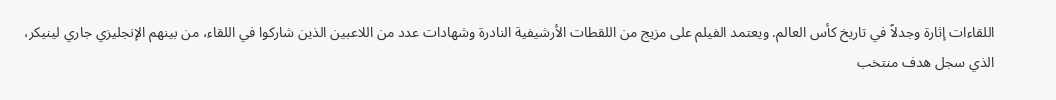اللقاءات إثارة وجدلاً في تاريخ كأس العالم. ويعتمد الفيلم على مزيج من اللقطات الأرشيفية النادرة وشهادات عدد من اللاعبين الذين شاركوا في اللقاء، من بينهم الإنجليزي جاري لينيكر، الذي سجل هدف منتخب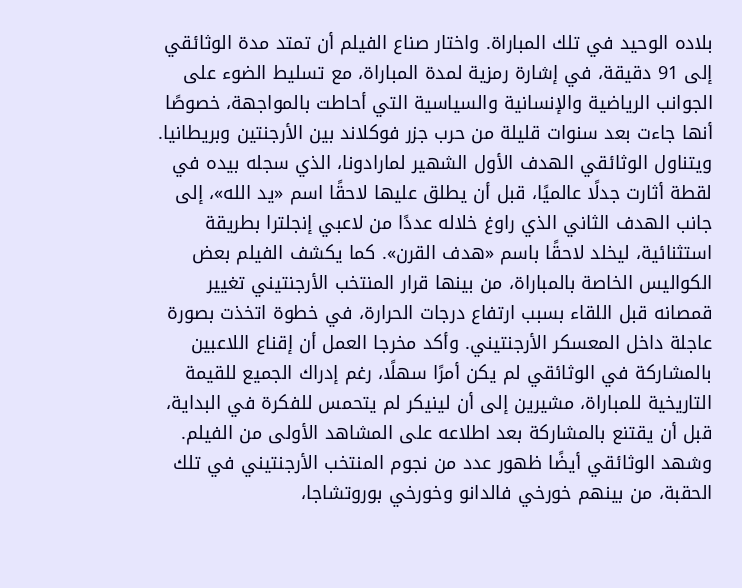بلاده الوحيد في تلك المباراة. واختار صناع الفيلم أن تمتد مدة الوثائقي إلى 91 دقيقة، في إشارة رمزية لمدة المباراة، مع تسليط الضوء على الجوانب الرياضية والإنسانية والسياسية التي أحاطت بالمواجهة، خصوصًا أنها جاءت بعد سنوات قليلة من حرب جزر فوكلاند بين الأرجنتين وبريطانيا. ويتناول الوثائقي الهدف الأول الشهير لمارادونا، الذي سجله بيده في لقطة أثارت جدلًا عالميًا، قبل أن يطلق عليها لاحقًا اسم «يد الله»، إلى جانب الهدف الثاني الذي راوغ خلاله عددًا من لاعبي إنجلترا بطريقة استثنائية، ليخلد لاحقًا باسم «هدف القرن». كما يكشف الفيلم بعض الكواليس الخاصة بالمباراة، من بينها قرار المنتخب الأرجنتيني تغيير قمصانه قبل اللقاء بسبب ارتفاع درجات الحرارة، في خطوة اتخذت بصورة عاجلة داخل المعسكر الأرجنتيني. وأكد مخرجا العمل أن إقناع اللاعبين بالمشاركة في الوثائقي لم يكن أمرًا سهلًا، رغم إدراك الجميع للقيمة التاريخية للمباراة، مشيرين إلى أن لينيكر لم يتحمس للفكرة في البداية، قبل أن يقتنع بالمشاركة بعد اطلاعه على المشاهد الأولى من الفيلم. وشهد الوثائقي أيضًا ظهور عدد من نجوم المنتخب الأرجنتيني في تلك الحقبة، من بينهم خورخي فالدانو وخورخي بوروتشاجا،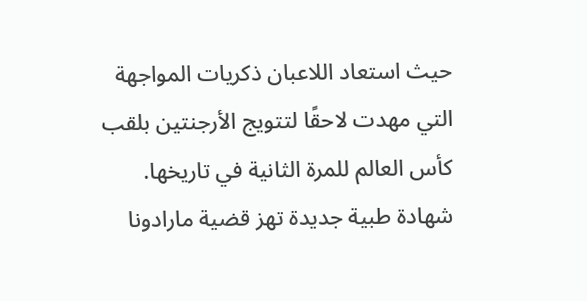حيث استعاد اللاعبان ذكريات المواجهة التي مهدت لاحقًا لتتويج الأرجنتين بلقب كأس العالم للمرة الثانية في تاريخها.
شهادة طبية جديدة تهز قضية مارادونا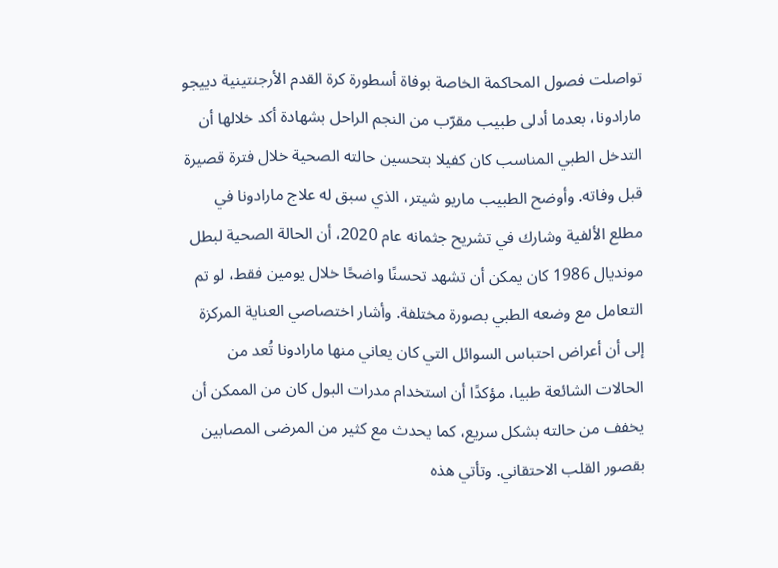تواصلت فصول المحاكمة الخاصة بوفاة أسطورة كرة القدم الأرجنتينية دييجو مارادونا، بعدما أدلى طبيب مقرّب من النجم الراحل بشهادة أكد خلالها أن التدخل الطبي المناسب كان كفيلا بتحسين حالته الصحية خلال فترة قصيرة قبل وفاته. وأوضح الطبيب ماريو شيتر، الذي سبق له علاج مارادونا في مطلع الألفية وشارك في تشريح جثمانه عام 2020، أن الحالة الصحية لبطل مونديال 1986 كان يمكن أن تشهد تحسنًا واضحًا خلال يومين فقط، لو تم التعامل مع وضعه الطبي بصورة مختلفة. وأشار اختصاصي العناية المركزة إلى أن أعراض احتباس السوائل التي كان يعاني منها مارادونا تُعد من الحالات الشائعة طبيا، مؤكدًا أن استخدام مدرات البول كان من الممكن أن يخفف من حالته بشكل سريع، كما يحدث مع كثير من المرضى المصابين بقصور القلب الاحتقاني. وتأتي هذه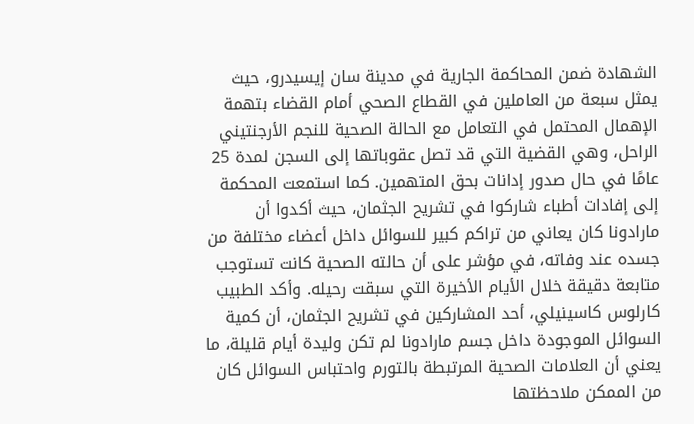الشهادة ضمن المحاكمة الجارية في مدينة سان إيسيدرو، حيث يمثل سبعة من العاملين في القطاع الصحي أمام القضاء بتهمة الإهمال المحتمل في التعامل مع الحالة الصحية للنجم الأرجنتيني الراحل، وهي القضية التي قد تصل عقوباتها إلى السجن لمدة 25 عامًا في حال صدور إدانات بحق المتهمين. كما استمعت المحكمة إلى إفادات أطباء شاركوا في تشريح الجثمان، حيث أكدوا أن مارادونا كان يعاني من تراكم كبير للسوائل داخل أعضاء مختلفة من جسده عند وفاته، في مؤشر على أن حالته الصحية كانت تستوجب متابعة دقيقة خلال الأيام الأخيرة التي سبقت رحيله. وأكد الطبيب كارلوس كاسينيلي، أحد المشاركين في تشريح الجثمان، أن كمية السوائل الموجودة داخل جسم مارادونا لم تكن وليدة أيام قليلة، ما يعني أن العلامات الصحية المرتبطة بالتورم واحتباس السوائل كان من الممكن ملاحظتها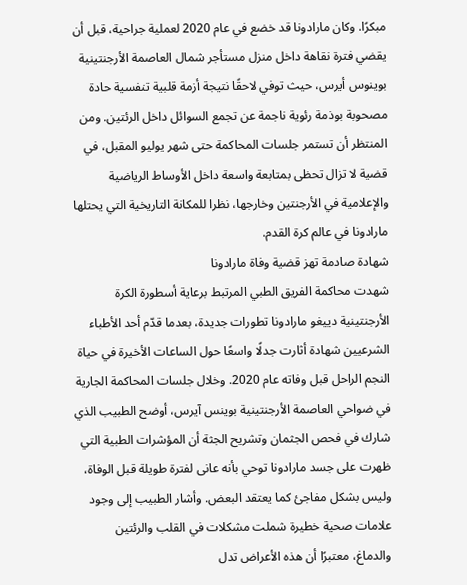مبكرًا. وكان مارادونا قد خضع في عام 2020 لعملية جراحية، قبل أن يقضي فترة نقاهة داخل منزل مستأجر شمال العاصمة الأرجنتينية بوينوس أيرس، حيث توفي لاحقًا نتيجة أزمة قلبية تنفسية حادة مصحوبة بوذمة رئوية ناجمة عن تجمع السوائل داخل الرئتين. ومن المنتظر أن تستمر جلسات المحاكمة حتى شهر يوليو المقبل، في قضية لا تزال تحظى بمتابعة واسعة داخل الأوساط الرياضية والإعلامية في الأرجنتين وخارجها، نظرا للمكانة التاريخية التي يحتلها مارادونا في عالم كرة القدم.
شهادة صادمة تهز قضية وفاة مارادونا
شهدت محاكمة الفريق الطبي المرتبط برعاية أسطورة الكرة الأرجنتينية دييغو مارادونا تطورات جديدة، بعدما قدّم أحد الأطباء الشرعيين شهادة أثارت جدلًا واسعًا حول الساعات الأخيرة في حياة النجم الراحل قبل وفاته عام 2020. وخلال جلسات المحاكمة الجارية في ضواحي العاصمة الأرجنتينية بوينس آيرس، أوضح الطبيب الذي شارك في فحص الجثمان وتشريح الجثة أن المؤشرات الطبية التي ظهرت على جسد مارادونا توحي بأنه عانى لفترة طويلة قبل الوفاة، وليس بشكل مفاجئ كما يعتقد البعض. وأشار الطبيب إلى وجود علامات صحية خطيرة شملت مشكلات في القلب والرئتين والدماغ، معتبرًا أن هذه الأعراض تدل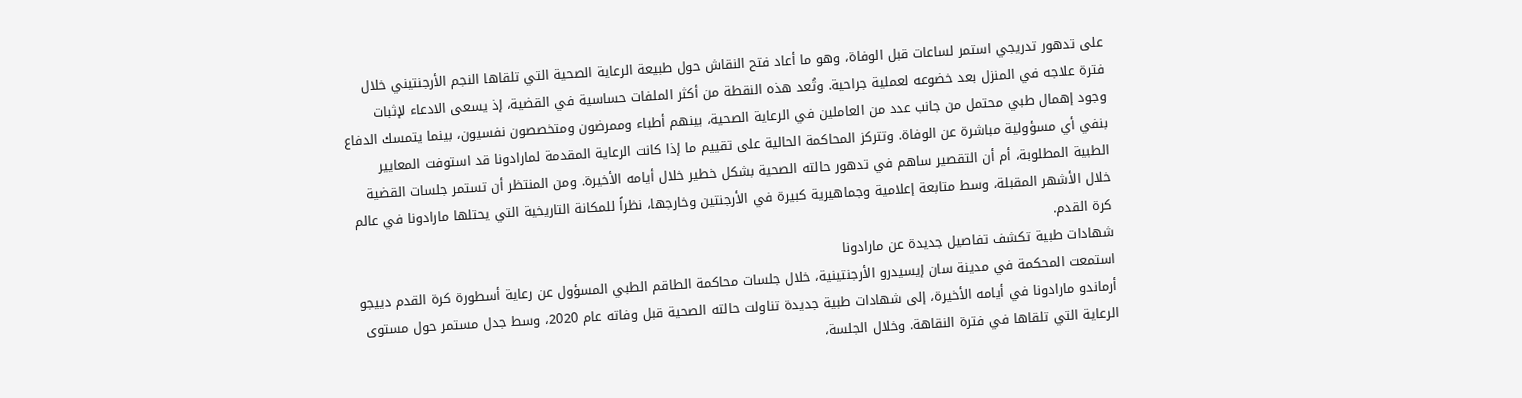على تدهور تدريجي استمر لساعات قبل الوفاة، وهو ما أعاد فتح النقاش حول طبيعة الرعاية الصحية التي تلقاها النجم الأرجنتيني خلال فترة علاجه في المنزل بعد خضوعه لعملية جراحية. وتُعد هذه النقطة من أكثر الملفات حساسية في القضية، إذ يسعى الادعاء لإثبات وجود إهمال طبي محتمل من جانب عدد من العاملين في الرعاية الصحية، بينهم أطباء وممرضون ومتخصصون نفسيون، بينما يتمسك الدفاع بنفي أي مسؤولية مباشرة عن الوفاة. وتتركز المحاكمة الحالية على تقييم ما إذا كانت الرعاية المقدمة لمارادونا قد استوفت المعايير الطبية المطلوبة، أم أن التقصير ساهم في تدهور حالته الصحية بشكل خطير خلال أيامه الأخيرة. ومن المنتظر أن تستمر جلسات القضية خلال الأشهر المقبلة، وسط متابعة إعلامية وجماهيرية كبيرة في الأرجنتين وخارجها، نظراً للمكانة التاريخية التي يحتلها مارادونا في عالم كرة القدم.
شهادات طبية تكشف تفاصيل جديدة عن مارادونا
استمعت المحكمة في مدينة سان إيسيدرو الأرجنتينية، خلال جلسات محاكمة الطاقم الطبي المسؤول عن رعاية أسطورة كرة القدم دييجو أرماندو مارادونا في أيامه الأخيرة، إلى شهادات طبية جديدة تناولت حالته الصحية قبل وفاته عام 2020، وسط جدل مستمر حول مستوى الرعاية التي تلقاها في فترة النقاهة. وخلال الجلسة،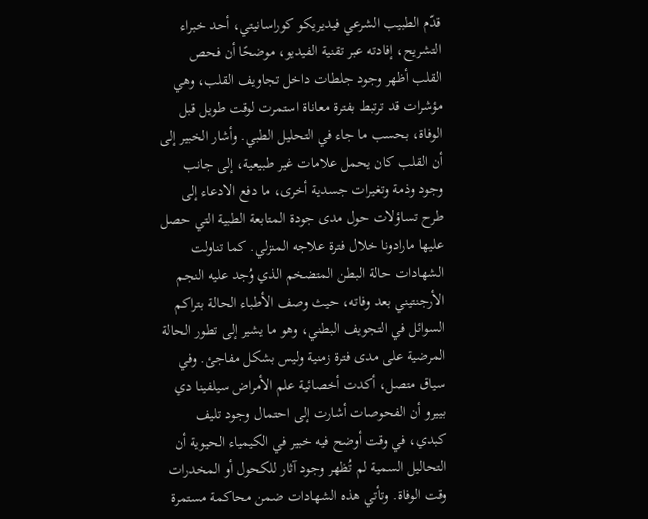قدّم الطبيب الشرعي فيديريكو كوراسانيتي، أحد خبراء التشريح، إفادته عبر تقنية الفيديو، موضحًا أن فحص القلب أظهر وجود جلطات داخل تجاويف القلب، وهي مؤشرات قد ترتبط بفترة معاناة استمرت لوقت طويل قبل الوفاة، بحسب ما جاء في التحليل الطبي. وأشار الخبير إلى أن القلب كان يحمل علامات غير طبيعية، إلى جانب وجود وذمة وتغيرات جسدية أخرى، ما دفع الادعاء إلى طرح تساؤلات حول مدى جودة المتابعة الطبية التي حصل عليها مارادونا خلال فترة علاجه المنزلي. كما تناولت الشهادات حالة البطن المتضخم الذي وُجد عليه النجم الأرجنتيني بعد وفاته، حيث وصف الأطباء الحالة بتراكم السوائل في التجويف البطني، وهو ما يشير إلى تطور الحالة المرضية على مدى فترة زمنية وليس بشكل مفاجئ. وفي سياق متصل، أكدت أخصائية علم الأمراض سيلفينا دي بييرو أن الفحوصات أشارت إلى احتمال وجود تليف كبدي، في وقت أوضح فيه خبير في الكيمياء الحيوية أن التحاليل السمية لم تُظهر وجود آثار للكحول أو المخدرات وقت الوفاة. وتأتي هذه الشهادات ضمن محاكمة مستمرة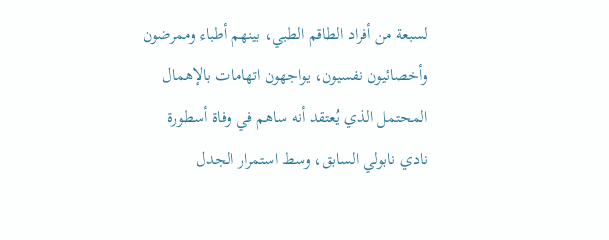لسبعة من أفراد الطاقم الطبي، بينهم أطباء وممرضون وأخصائيون نفسيون، يواجهون اتهامات بالإهمال المحتمل الذي يُعتقد أنه ساهم في وفاة أسطورة نادي نابولي السابق، وسط استمرار الجدل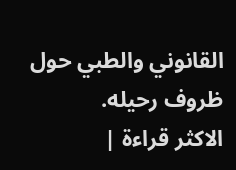القانوني والطبي حول ظروف رحيله.
الاكثر قراءة |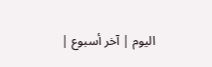اليوم | آخر أسبوع |